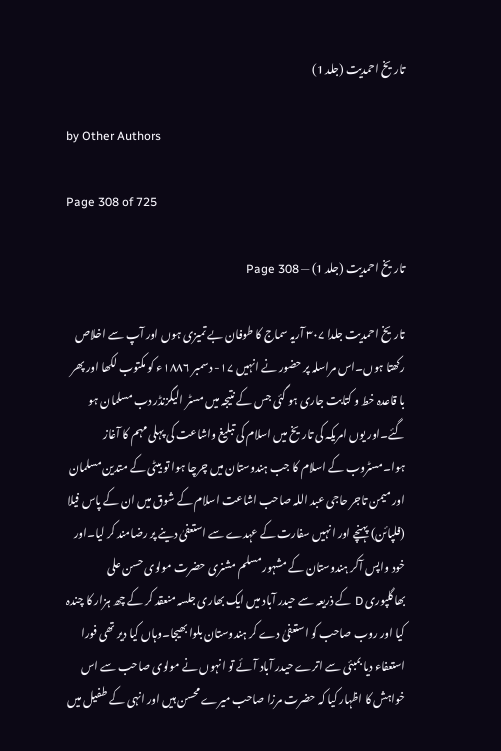تاریخ احمدیت (جلد 1)

by Other Authors

Page 308 of 725

تاریخ احمدیت (جلد 1) — Page 308

تاریخ احمدیت جلدا ۳۰۷ آریہ سماج کا طوفان بے تمیزی ہوں اور آپ سے اخلاص رکھتا ہوں۔اس مراسلہ پر حضور نے انہیں ۱۷- دسمبر ۱۸۸۶ء کو مکتوب لکھا اور پھر با قاعدہ خط و کتابت جاری ہو گئی جس کے نتیجہ میں مسٹر الیگزنڈر دب مسلمان ہو گئے۔اور یوں امریکہ کی تاریخ میں اسلام کی تبلیغ واشاعت کی پہلی مہم کا آغاز ہوا۔مسٹروب کے اسلام کا جب ہندوستان میں چرچا ہوا تو بیٹی کے متدین مسلمان اور میمن تاجر حاجی عبد اللہ صاحب اشاعت اسلام کے شوق میں ان کے پاس فیلا (فلپائن) پہنچے اور انہیں سفارت کے عہدے سے استعفیٰ دینے پر رضامند کر لیا۔اور خود واپس آکر ہندوستان کے مشہور مسلم مشنری حضرت مولوی حسن علی بھاگلپوری D کے ذریعہ سے حیدر آباد میں ایک بھاری جلسہ منعقد کر کے چھ ہزار کا چندہ کیا اور روب صاحب کو استعفیٰ دے کر ہندوستان بلوا بھیجا۔وہاں کیا دیر تھی فورا استعفاء دیا بمبئی سے اترے حیدر آباد آئے تو انہوں نے مولوی صاحب سے اس خواہش کا اظہار کیا کہ حضرت مرزا صاحب میرے محسن ہیں اور انہی کے طفیل میں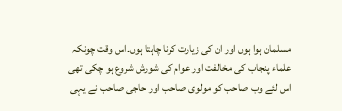مسلمان ہوا ہوں اور ان کی زیارت کرنا چاہتا ہوں۔اس وقت چونکہ علماء پنجاب کی مخالفت اور عوام کی شورش شروع ہو چکی تھی اس لئے وب صاحب کو مولوی صاحب اور حاجی صاحب نے یہی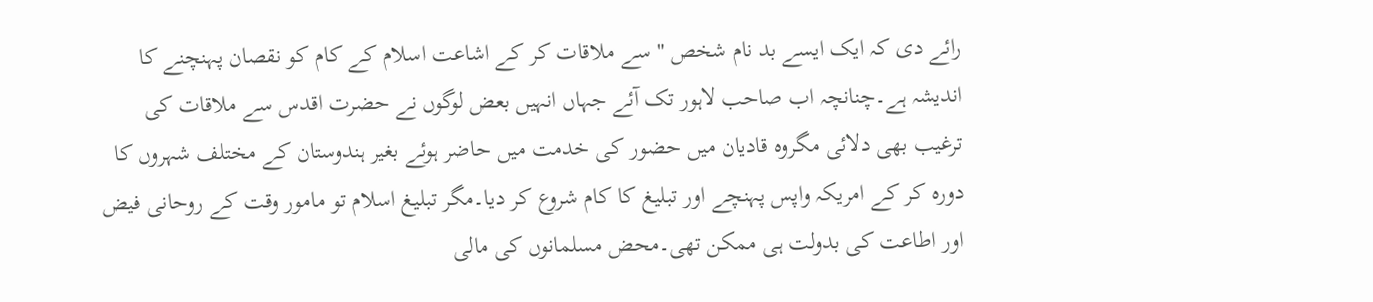رائے دی کہ ایک ایسے بد نام شخص " سے ملاقات کر کے اشاعت اسلام کے کام کو نقصان پہنچنے کا اندیشہ ہے۔چنانچہ اب صاحب لاہور تک آئے جہاں انہیں بعض لوگوں نے حضرت اقدس سے ملاقات کی ترغیب بھی دلائی مگروہ قادیان میں حضور کی خدمت میں حاضر ہوئے بغیر ہندوستان کے مختلف شہروں کا دورہ کر کے امریکہ واپس پہنچے اور تبلیغ کا کام شروع کر دیا۔مگر تبلیغ اسلام تو مامور وقت کے روحانی فیض اور اطاعت کی بدولت ہی ممکن تھی۔محض مسلمانوں کی مالی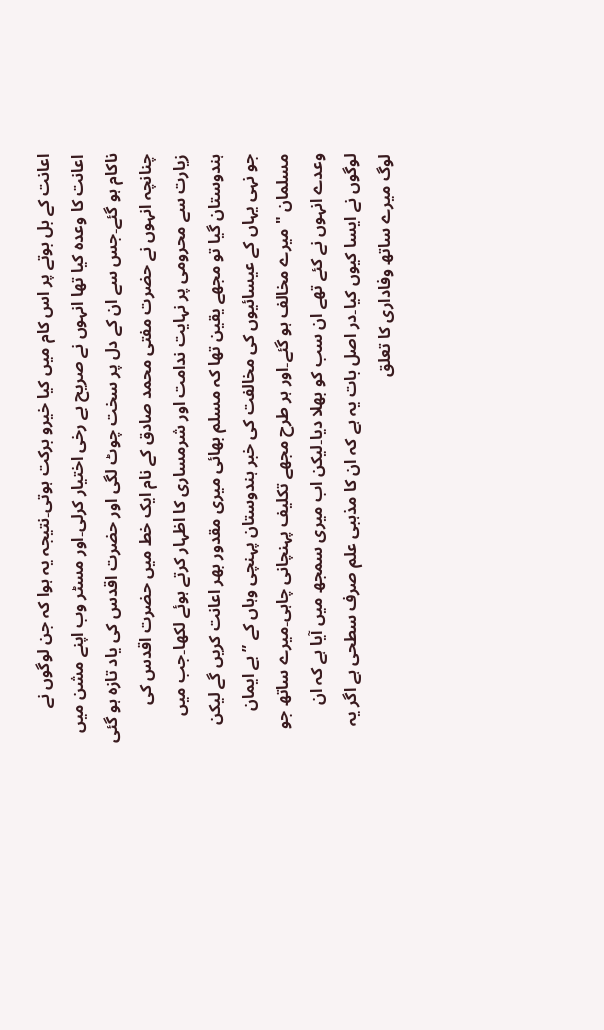اعانت کے بل بوتے پر اس کام میں کیا خیرو برکت ہوتی۔نتیجہ یہ ہوا کہ جن لوگوں نے اعانت کا وعدہ کیا تھا انہوں نے صریح بے رخی اختیار کرلی۔اور مسٹر وب اپنے مشن میں ناکام ہو گئے۔جس سے ان کے دل پر سخت چوٹ لگی اور حضرت اقدس کی یاد تازہ ہو گئی چنانچہ انہوں نے حضرت مفتی محمد صادق کے نام ایک خط میں حضرت اقدس کی زیارت سے محرومی پر نہایت ندامت اور شرمساری کا اظہار کرتے ہوئے لکھا۔جب میں ہندوستان گیا تو مجھے یقین تھا کہ مسلم بھائی میری مقدور بھر اعانت کریں گے لیکن جو نہی یہاں کے عیسائیوں کی مخالفت کی خبر ہندوستان پہنچی وہاں کے ” بے ایمان مسلمان " میرے مخالف ہو گئے۔اور ہر طرح مجھے تکلیف پہنچانی چاہی۔میرے ساتھ جو وعدے انہوں نے کئے تھے ان سب کو بھلا دیا۔لیکن اب میری سمجھ میں آیا ہے کہ ان لوگوں نے ایسا کیوں کیا۔در اصل بات یہ ہے کہ ان کا مذہبی علم صرف سطحی ہے اگر یہ لوگ میرے ساتھ وفاداری کا تعلق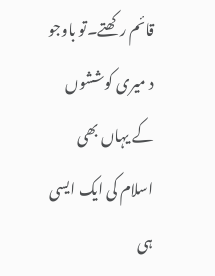قائم رکھتے۔تو باوجو د میری کوششوں کے یہاں بھی اسلام کی ایک ایسی ہی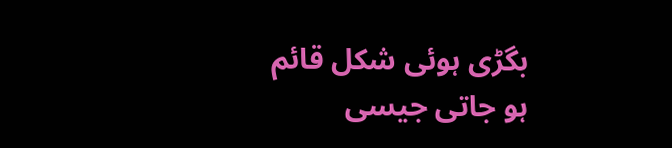بگڑی ہوئی شکل قائم ہو جاتی جیسی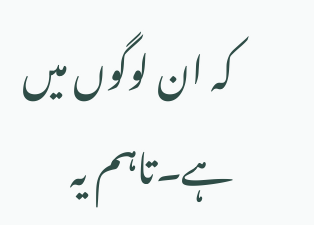کہ ان لوگوں میں ہے۔تاہم یہ